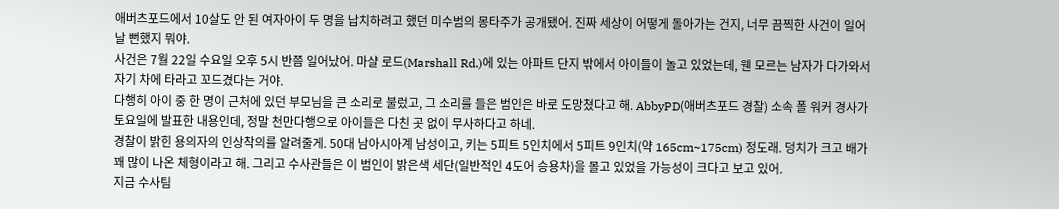애버츠포드에서 10살도 안 된 여자아이 두 명을 납치하려고 했던 미수범의 몽타주가 공개됐어. 진짜 세상이 어떻게 돌아가는 건지, 너무 끔찍한 사건이 일어날 뻔했지 뭐야.
사건은 7월 22일 수요일 오후 5시 반쯤 일어났어. 마샬 로드(Marshall Rd.)에 있는 아파트 단지 밖에서 아이들이 놀고 있었는데, 웬 모르는 남자가 다가와서 자기 차에 타라고 꼬드겼다는 거야.
다행히 아이 중 한 명이 근처에 있던 부모님을 큰 소리로 불렀고, 그 소리를 들은 범인은 바로 도망쳤다고 해. AbbyPD(애버츠포드 경찰) 소속 폴 워커 경사가 토요일에 발표한 내용인데, 정말 천만다행으로 아이들은 다친 곳 없이 무사하다고 하네.
경찰이 밝힌 용의자의 인상착의를 알려줄게. 50대 남아시아계 남성이고, 키는 5피트 5인치에서 5피트 9인치(약 165cm~175cm) 정도래. 덩치가 크고 배가 꽤 많이 나온 체형이라고 해. 그리고 수사관들은 이 범인이 밝은색 세단(일반적인 4도어 승용차)을 몰고 있었을 가능성이 크다고 보고 있어.
지금 수사팀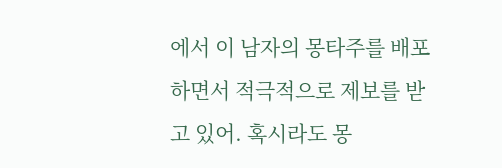에서 이 남자의 몽타주를 배포하면서 적극적으로 제보를 받고 있어. 혹시라도 몽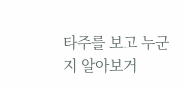타주를 보고 누군지 알아보거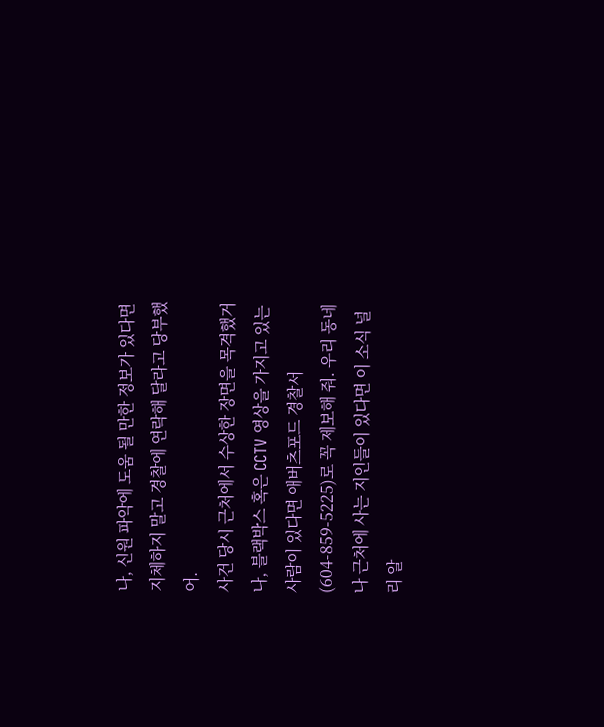나, 신원 파악에 도움 될 만한 정보가 있다면 지체하지 말고 경찰에 연락해 달라고 당부했어.
사건 당시 근처에서 수상한 장면을 목격했거나, 블랙박스 혹은 CCTV 영상을 가지고 있는 사람이 있다면 애버츠포드 경찰서(604-859-5225)로 꼭 제보해 줘. 우리 동네나 근처에 사는 지인들이 있다면 이 소식 널리 알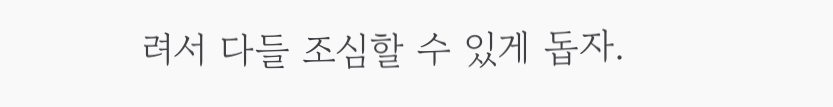려서 다들 조심할 수 있게 돕자.